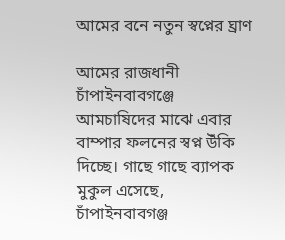আমের বনে নতুন স্বপ্নের ঘ্রাণ

আমের রাজধানী চাঁপাইনবাবগঞ্জে আমচাষিদের মাঝে এবার বাম্পার ফলনের স্বপ্ন উঁকি দিচ্ছে। গাছে গাছে ব্যাপক মুকুল এসেছে, চাঁপাইনবাবগঞ্জ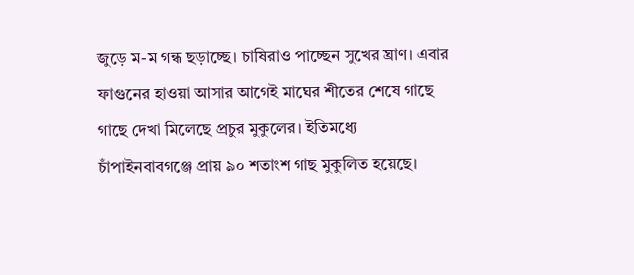জুড়ে ম-ম গন্ধ ছড়াচ্ছে। চাষিরাও পাচ্ছেন সুখের ঘ্রাণ। এবার ফাগুনের হাওয়া আসার আগেই মাঘের শীতের শেষে গাছে গাছে দেখা মিলেছে প্রচুর মুকুলের। ইতিমধ্যে চাঁপাইনবাবগঞ্জে প্রায় ৯০ শতাংশ গাছ মুকুলিত হয়েছে।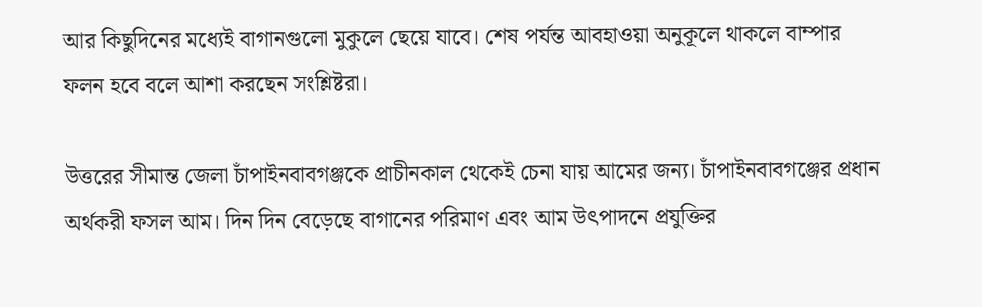আর কিছুদিনের মধ্যেই বাগানগুলো মুকুলে ছেয়ে যাবে। শেষ পর্যন্ত আবহাওয়া অনুকূলে থাকলে বাম্পার ফলন হবে বলে আশা করছেন সংশ্লিষ্টরা।

উত্তরের সীমান্ত জেলা চাঁপাইনবাবগঞ্জকে প্রাচীনকাল থেকেই চেনা যায় আমের জন্য। চাঁপাইনবাবগঞ্জের প্রধান অর্থকরী ফসল আম। দিন দিন বেড়েছে বাগানের পরিমাণ এবং আম উৎপাদনে প্রযুক্তির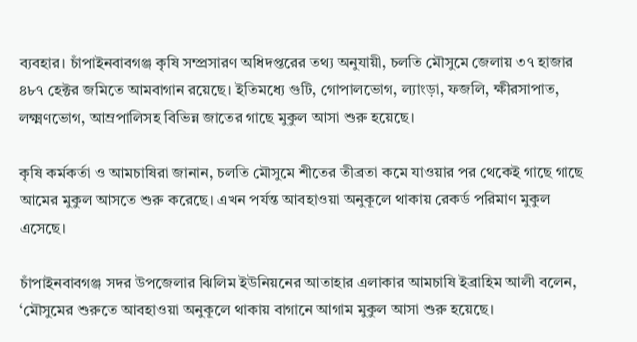ব্যবহার। চাঁপাইনবাবগঞ্জ কৃষি সম্প্রসারণ অধিদপ্তরের তথ্য অনুযায়ী, চলতি মৌসুমে জেলায় ৩৭ হাজার ৪৮৭ হেক্টর জমিতে আমবাগান রয়েছে। ইতিমধ্যে গুটি, গোপালভোগ, ল্যাংড়া, ফজলি, ক্ষীরসাপাত, লক্ষ্মণভোগ, আম্রপালিসহ বিভিন্ন জাতের গাছে মুকুল আসা শুরু হয়েছে।

কৃষি কর্মকর্তা ও আমচাষিরা জানান, চলতি মৌসুমে শীতের তীব্রতা কমে যাওয়ার পর থেকেই গাছে গাছে আমের মুকুল আসতে শুরু করেছে। এখন পর্যন্ত আবহাওয়া অনুকূলে থাকায় রেকর্ড পরিমাণ মুকুল এসেছে।

চাঁপাইনবাবগঞ্জ সদর উপজেলার ঝিলিম ইউনিয়নের আতাহার এলাকার আমচাষি ইব্রাহিম আলী বলেন, ‘মৌসুমের শুরুতে আবহাওয়া অনুকূলে থাকায় বাগানে আগাম মুকুল আসা শুরু হয়েছে।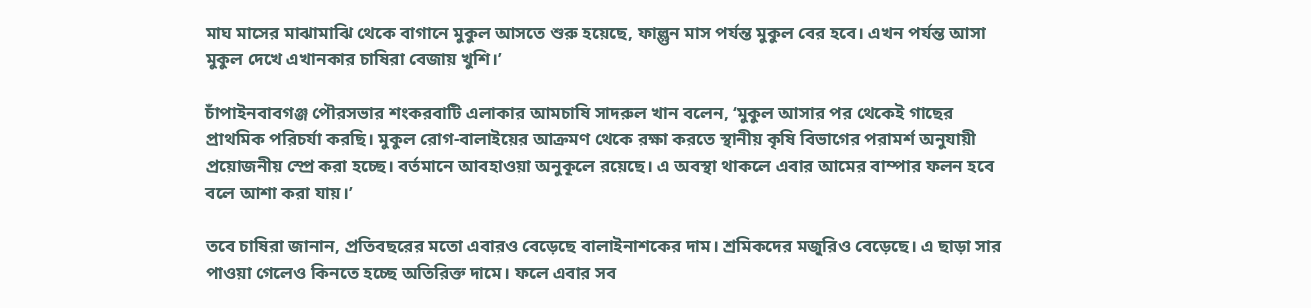মাঘ মাসের মাঝামাঝি থেকে বাগানে মুকুল আসতে শুরু হয়েছে, ফাল্গুন মাস পর্যন্ত মুকুল বের হবে। এখন পর্যন্ত আসা মুকুল দেখে এখানকার চাষিরা বেজায় খুশি।’

চাঁপাইনবাবগঞ্জ পৌরসভার শংকরবাটি এলাকার আমচাষি সাদরুল খান বলেন, ‘মুকুল আসার পর থেকেই গাছের প্রাথমিক পরিচর্যা করছি। মুকুল রোগ-বালাইয়ের আক্রমণ থেকে রক্ষা করতে স্থানীয় কৃষি বিভাগের পরামর্শ অনুযায়ী প্রয়োজনীয় স্প্রে করা হচ্ছে। বর্তমানে আবহাওয়া অনুকূলে রয়েছে। এ অবস্থা থাকলে এবার আমের বাম্পার ফলন হবে বলে আশা করা যায়।’

তবে চাষিরা জানান, প্রতিবছরের মতো এবারও বেড়েছে বালাইনাশকের দাম। শ্রমিকদের মজুরিও বেড়েছে। এ ছাড়া সার পাওয়া গেলেও কিনতে হচ্ছে অতিরিক্ত দামে। ফলে এবার সব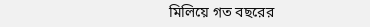মিলিয়ে গত বছরের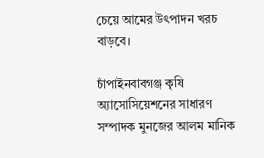চেয়ে আমের উৎপাদন খরচ বাড়বে।

চাঁপাইনবাবগঞ্জ কৃষি অ্যাসোসিয়েশনের সাধারণ সম্পাদক মুনজের আলম মানিক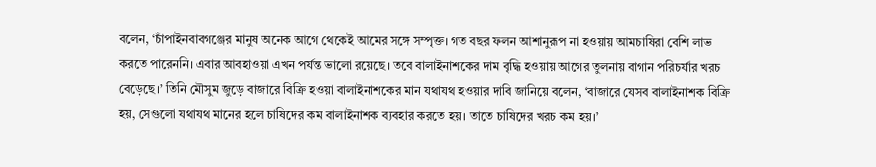বলেন, ‘চাঁপাইনবাবগঞ্জের মানুষ অনেক আগে থেকেই আমের সঙ্গে সম্পৃক্ত। গত বছর ফলন আশানুরূপ না হওয়ায় আমচাষিরা বেশি লাভ করতে পারেননি। এবার আবহাওয়া এখন পর্যন্ত ভালো রয়েছে। তবে বালাইনাশকের দাম বৃদ্ধি হওয়ায় আগের তুলনায় বাগান পরিচর্যার খরচ বেড়েছে।’ তিনি মৌসুম জুড়ে বাজারে বিক্রি হওয়া বালাইনাশকের মান যথাযথ হওয়ার দাবি জানিয়ে বলেন, ‘বাজারে যেসব বালাইনাশক বিক্রি হয়, সেগুলো যথাযথ মানের হলে চাষিদের কম বালাইনাশক ব্যবহার করতে হয়। তাতে চাষিদের খরচ কম হয়।’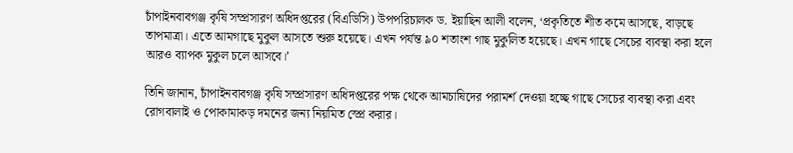চাঁপাইনবাবগঞ্জ কৃষি সম্প্রসারণ অধিদপ্তরের (বিএডিসি) উপপরিচালক ড. ইয়াছিন আলী বলেন, ‘প্রকৃতিতে শীত কমে আসছে, বাড়ছে তাপমাত্রা। এতে আমগাছে মুকুল আসতে শুরু হয়েছে। এখন পর্যন্ত ৯০ শতাংশ গাছ মুকুলিত হয়েছে। এখন গাছে সেচের ব্যবস্থা করা হলে আরও ব্যাপক মুকুল চলে আসবে।’

তিনি জানান, চাঁপাইনবাবগঞ্জ কৃষি সম্প্রসারণ অধিদপ্তরের পক্ষ থেকে আমচাষিদের পরামর্শ দেওয়া হচ্ছে গাছে সেচের ব্যবস্থা করা এবং রোগবালাই ও পোকামাকড় দমনের জন্য নিয়মিত স্প্রে করার।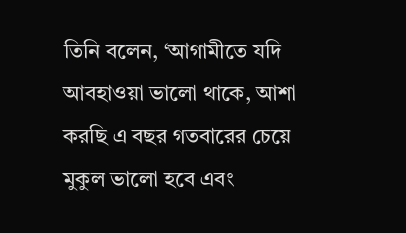তিনি বলেন, ‘আগামীতে যদি আবহাওয়া ভালো থাকে, আশা করছি এ বছর গতবারের চেয়ে মুকুল ভালো হবে এবং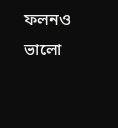ফলনও ভালো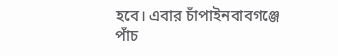হবে। এবার চাঁপাইনবাবগঞ্জে পাঁচ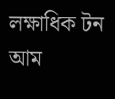লক্ষাধিক টন আম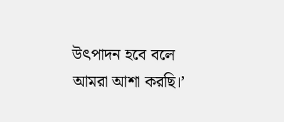উৎপাদন হবে বলে আমরা আশা করছি।’